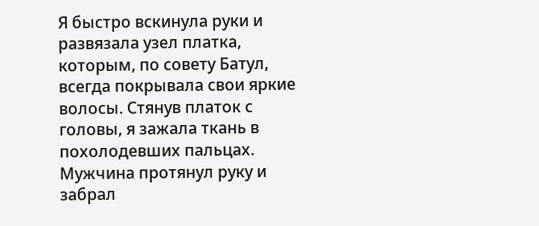Я быстро вскинула руки и развязала узел платка, которым, по совету Батул, всегда покрывала свои яркие волосы. Стянув платок с головы, я зажала ткань в похолодевших пальцах. Мужчина протянул руку и забрал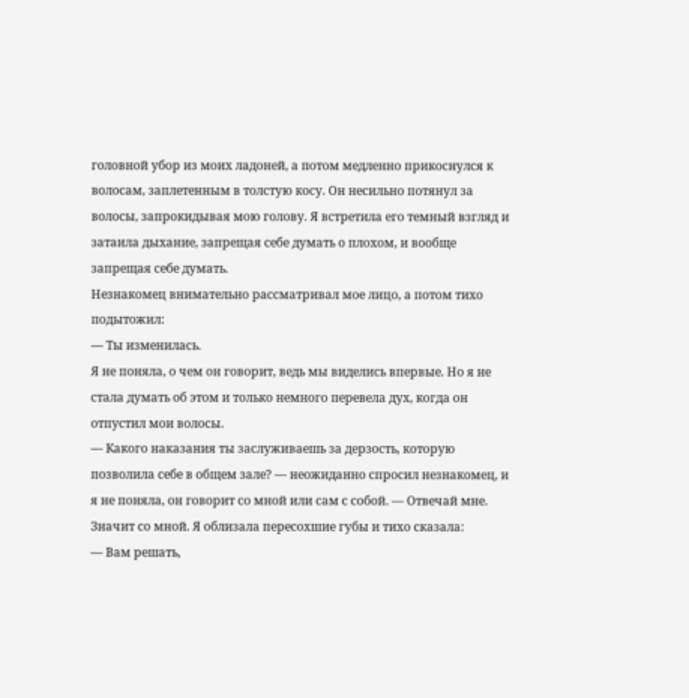головной убор из моих ладоней, а потом медленно прикоснулся к волосам, заплетенным в толстую косу. Он несильно потянул за волосы, запрокидывая мою голову. Я встретила его темный взгляд и затаила дыхание, запрещая себе думать о плохом, и вообще запрещая себе думать.
Незнакомец внимательно рассматривал мое лицо, а потом тихо подытожил:
— Ты изменилась.
Я не поняла, о чем он говорит, ведь мы виделись впервые. Но я не стала думать об этом и только немного перевела дух, когда он отпустил мои волосы.
— Какого наказания ты заслуживаешь за дерзость, которую позволила себе в общем зале? — неожиданно спросил незнакомец, и я не поняла, он говорит со мной или сам с собой. — Отвечай мне.
Значит со мной. Я облизала пересохшие губы и тихо сказала:
— Вам решать,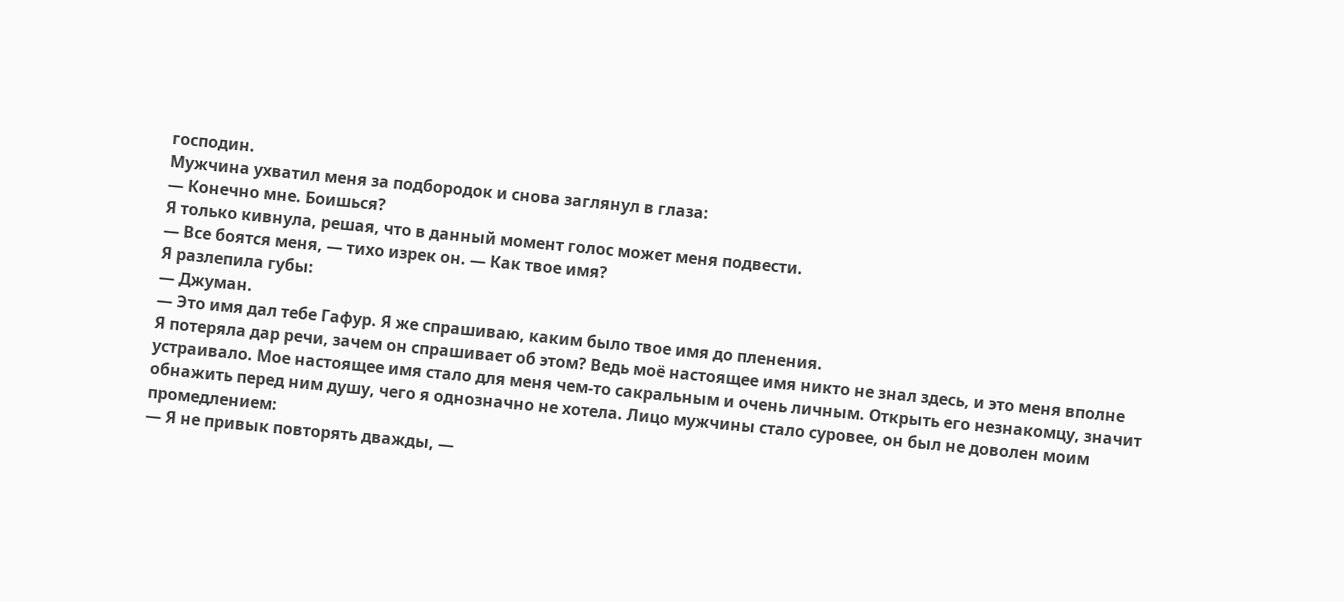господин.
Мужчина ухватил меня за подбородок и снова заглянул в глаза:
— Конечно мне. Боишься?
Я только кивнула, решая, что в данный момент голос может меня подвести.
— Все боятся меня, — тихо изрек он. — Как твое имя?
Я разлепила губы:
— Джуман.
— Это имя дал тебе Гафур. Я же спрашиваю, каким было твое имя до пленения.
Я потеряла дар речи, зачем он спрашивает об этом? Ведь моё настоящее имя никто не знал здесь, и это меня вполне устраивало. Мое настоящее имя стало для меня чем-то сакральным и очень личным. Открыть его незнакомцу, значит обнажить перед ним душу, чего я однозначно не хотела. Лицо мужчины стало суровее, он был не доволен моим промедлением:
— Я не привык повторять дважды, —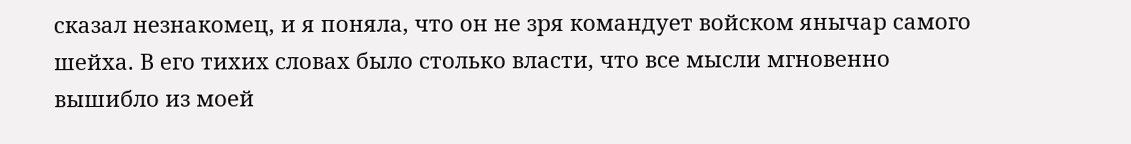сказал незнакомец, и я поняла, что он не зря командует войском янычар самого шейха. В его тихих словах было столько власти, что все мысли мгновенно вышибло из моей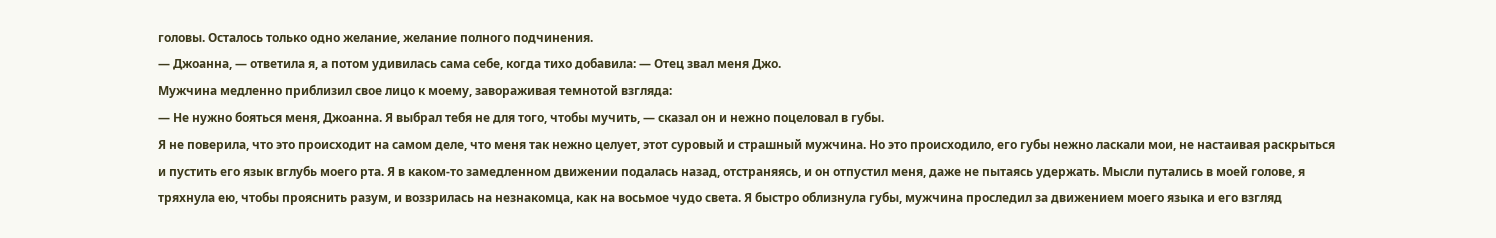головы. Осталось только одно желание, желание полного подчинения.
— Джоанна, — ответила я, а потом удивилась сама себе, когда тихо добавила: — Отец звал меня Джо.
Мужчина медленно приблизил свое лицо к моему, завораживая темнотой взгляда:
— Не нужно бояться меня, Джоанна. Я выбрал тебя не для того, чтобы мучить, — сказал он и нежно поцеловал в губы.
Я не поверила, что это происходит на самом деле, что меня так нежно целует, этот суровый и страшный мужчина. Но это происходило, его губы нежно ласкали мои, не настаивая раскрыться и пустить его язык вглубь моего рта. Я в каком-то замедленном движении подалась назад, отстраняясь, и он отпустил меня, даже не пытаясь удержать. Мысли путались в моей голове, я тряхнула ею, чтобы прояснить разум, и воззрилась на незнакомца, как на восьмое чудо света. Я быстро облизнула губы, мужчина проследил за движением моего языка и его взгляд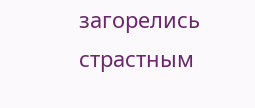загорелись страстным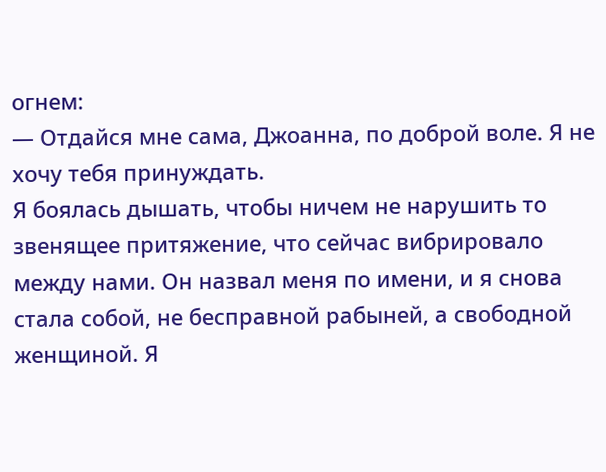огнем:
— Отдайся мне сама, Джоанна, по доброй воле. Я не хочу тебя принуждать.
Я боялась дышать, чтобы ничем не нарушить то звенящее притяжение, что сейчас вибрировало между нами. Он назвал меня по имени, и я снова стала собой, не бесправной рабыней, а свободной женщиной. Я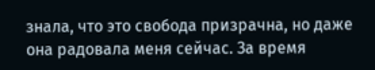знала, что это свобода призрачна, но даже она радовала меня сейчас. За время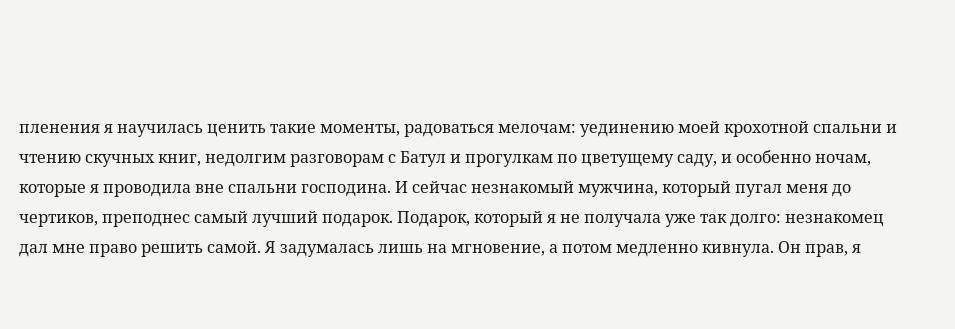пленения я научилась ценить такие моменты, радоваться мелочам: уединению моей крохотной спальни и чтению скучных книг, недолгим разговорам с Батул и прогулкам по цветущему саду, и особенно ночам, которые я проводила вне спальни господина. И сейчас незнакомый мужчина, который пугал меня до чертиков, преподнес самый лучший подарок. Подарок, который я не получала уже так долго: незнакомец дал мне право решить самой. Я задумалась лишь на мгновение, а потом медленно кивнула. Он прав, я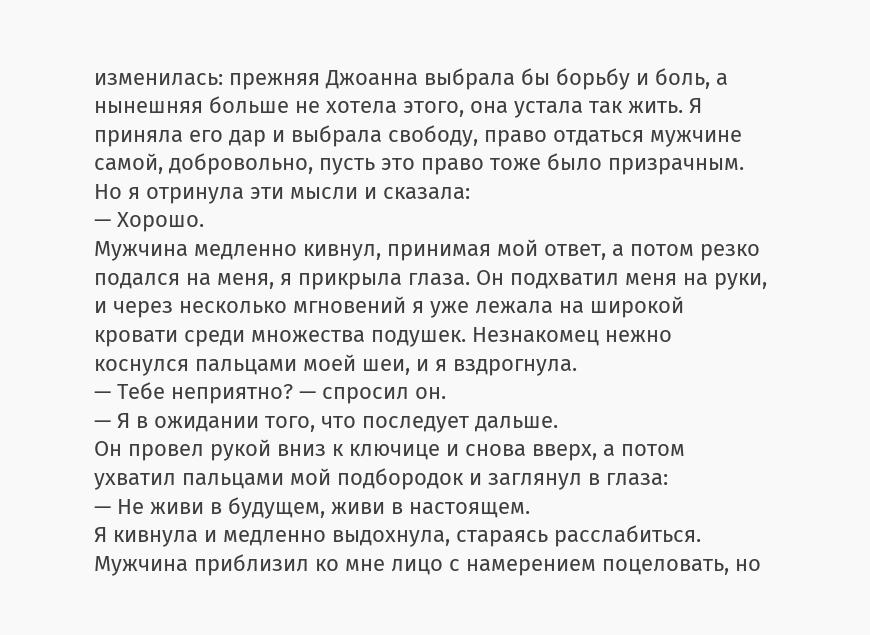изменилась: прежняя Джоанна выбрала бы борьбу и боль, а нынешняя больше не хотела этого, она устала так жить. Я приняла его дар и выбрала свободу, право отдаться мужчине самой, добровольно, пусть это право тоже было призрачным. Но я отринула эти мысли и сказала:
— Хорошо.
Мужчина медленно кивнул, принимая мой ответ, а потом резко подался на меня, я прикрыла глаза. Он подхватил меня на руки, и через несколько мгновений я уже лежала на широкой кровати среди множества подушек. Незнакомец нежно коснулся пальцами моей шеи, и я вздрогнула.
— Тебе неприятно? — спросил он.
— Я в ожидании того, что последует дальше.
Он провел рукой вниз к ключице и снова вверх, а потом ухватил пальцами мой подбородок и заглянул в глаза:
— Не живи в будущем, живи в настоящем.
Я кивнула и медленно выдохнула, стараясь расслабиться. Мужчина приблизил ко мне лицо с намерением поцеловать, но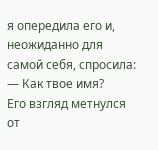я опередила его и, неожиданно для самой себя, спросила:
— Как твое имя?
Его взгляд метнулся от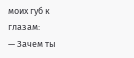моих губ к глазам:
— Зачем ты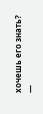хочешь его знать?
—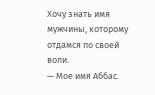Хочу знать имя мужчины, которому отдамся по своей воли.
— Мое имя Аббас.